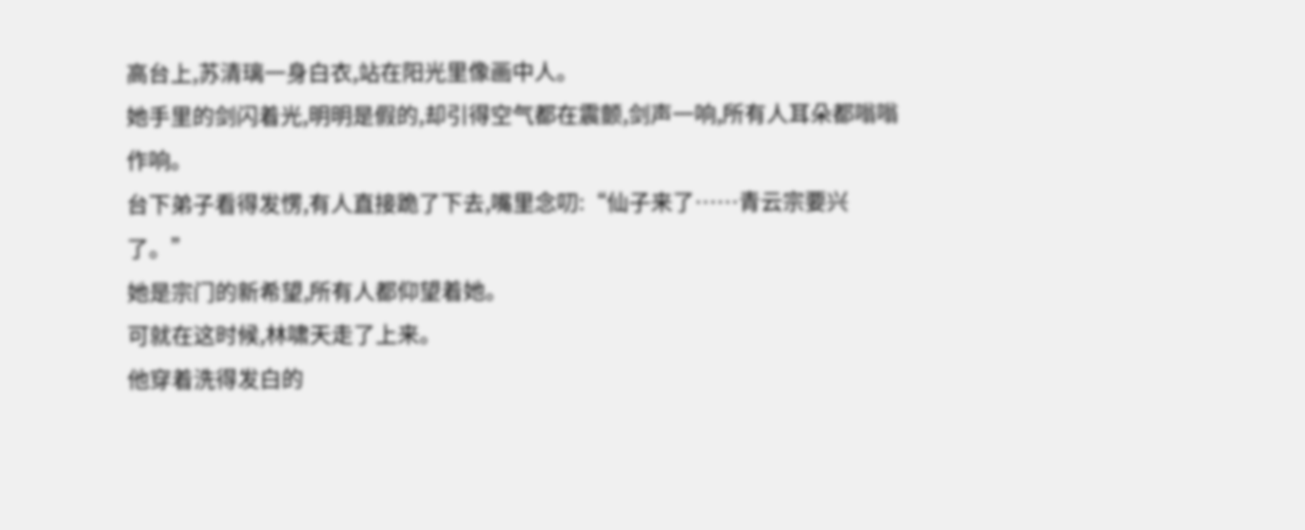高台上,苏清璃一身白衣,站在阳光里像画中人。
她手里的剑闪着光,明明是假的,却引得空气都在震颤,剑声一响,所有人耳朵都嗡嗡作响。
台下弟子看得发愣,有人直接跪了下去,嘴里念叨:“仙子来了……青云宗要兴了。”
她是宗门的新希望,所有人都仰望着她。
可就在这时候,林啸天走了上来。
他穿着洗得发白的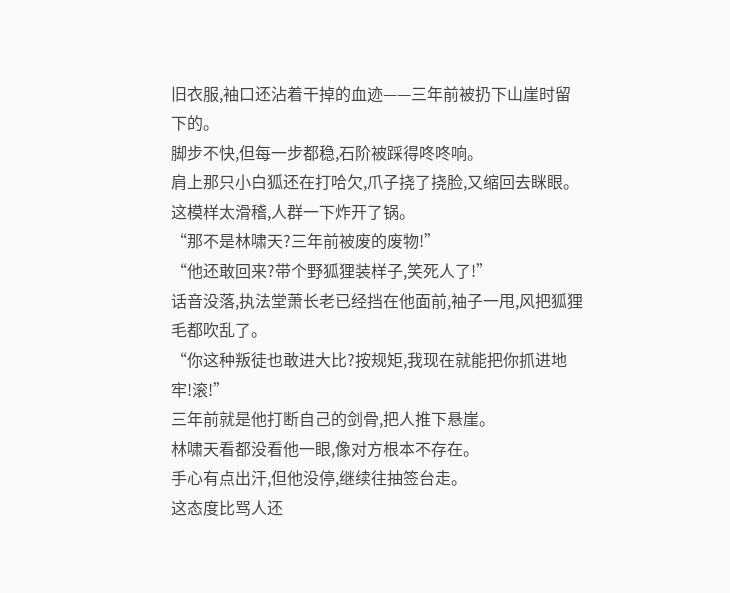旧衣服,袖口还沾着干掉的血迹——三年前被扔下山崖时留下的。
脚步不快,但每一步都稳,石阶被踩得咚咚响。
肩上那只小白狐还在打哈欠,爪子挠了挠脸,又缩回去眯眼。
这模样太滑稽,人群一下炸开了锅。
“那不是林啸天?三年前被废的废物!”
“他还敢回来?带个野狐狸装样子,笑死人了!”
话音没落,执法堂萧长老已经挡在他面前,袖子一甩,风把狐狸毛都吹乱了。
“你这种叛徒也敢进大比?按规矩,我现在就能把你抓进地牢!滚!”
三年前就是他打断自己的剑骨,把人推下悬崖。
林啸天看都没看他一眼,像对方根本不存在。
手心有点出汗,但他没停,继续往抽签台走。
这态度比骂人还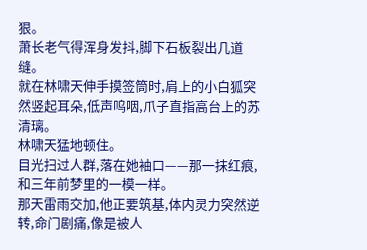狠。
萧长老气得浑身发抖,脚下石板裂出几道缝。
就在林啸天伸手摸签筒时,肩上的小白狐突然竖起耳朵,低声呜咽,爪子直指高台上的苏清璃。
林啸天猛地顿住。
目光扫过人群,落在她袖口——那一抹红痕,和三年前梦里的一模一样。
那天雷雨交加,他正要筑基,体内灵力突然逆转,命门剧痛,像是被人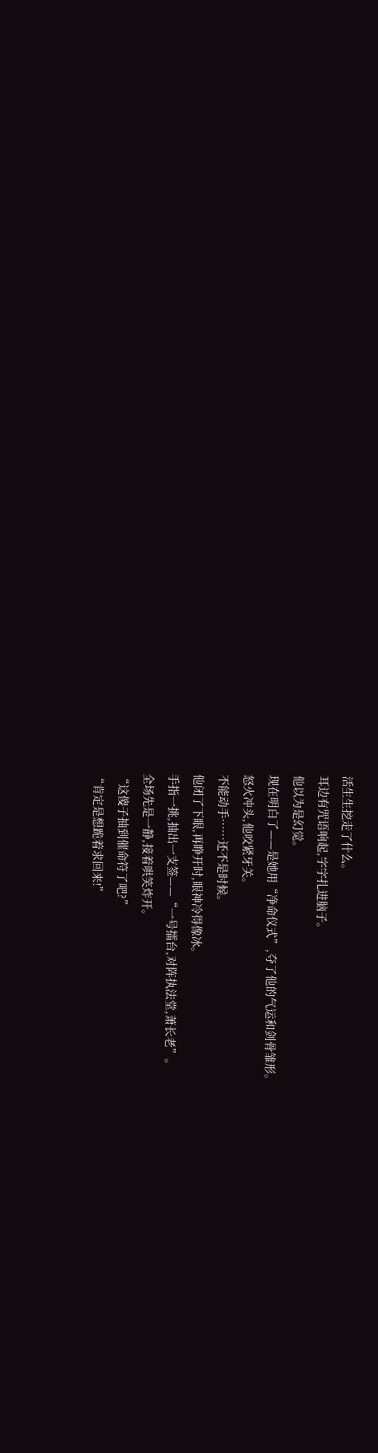活生生挖走了什么。
耳边有咒语响起,字字扎进脑子。
他以为是幻觉。
现在明白了——是她用“净命仪式”,夺了他的气运和剑骨雏形。
怒火冲头,他咬紧牙关。
不能动手……还不是时候。
他闭了下眼,再睁开时,眼神冷得像冰。
手指一挑,抽出一支签——“一号擂台,对阵执法堂,萧长老”。
全场先是一静,接着哄笑炸开。
“这傻子抽到催命符了吧?”
“肯定是想跪着求回来!”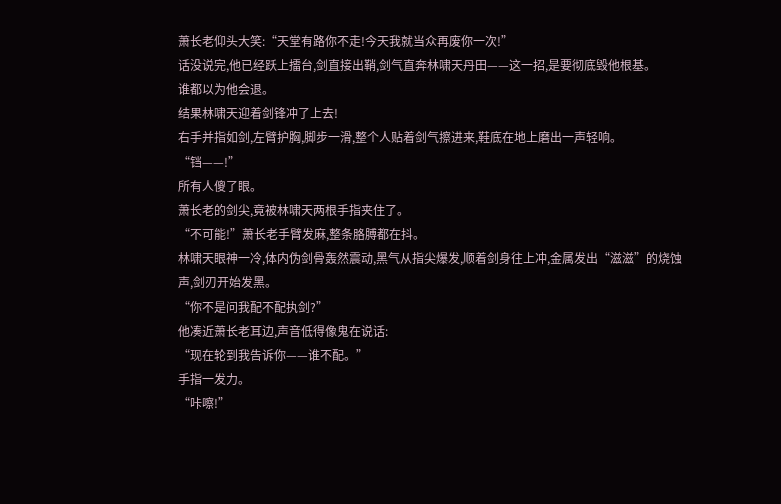萧长老仰头大笑:“天堂有路你不走!今天我就当众再废你一次!”
话没说完,他已经跃上擂台,剑直接出鞘,剑气直奔林啸天丹田——这一招,是要彻底毁他根基。
谁都以为他会退。
结果林啸天迎着剑锋冲了上去!
右手并指如剑,左臂护胸,脚步一滑,整个人贴着剑气擦进来,鞋底在地上磨出一声轻响。
“铛——!”
所有人傻了眼。
萧长老的剑尖,竟被林啸天两根手指夹住了。
“不可能!”萧长老手臂发麻,整条胳膊都在抖。
林啸天眼神一冷,体内伪剑骨轰然震动,黑气从指尖爆发,顺着剑身往上冲,金属发出“滋滋”的烧蚀声,剑刃开始发黑。
“你不是问我配不配执剑?”
他凑近萧长老耳边,声音低得像鬼在说话:
“现在轮到我告诉你——谁不配。”
手指一发力。
“咔嚓!”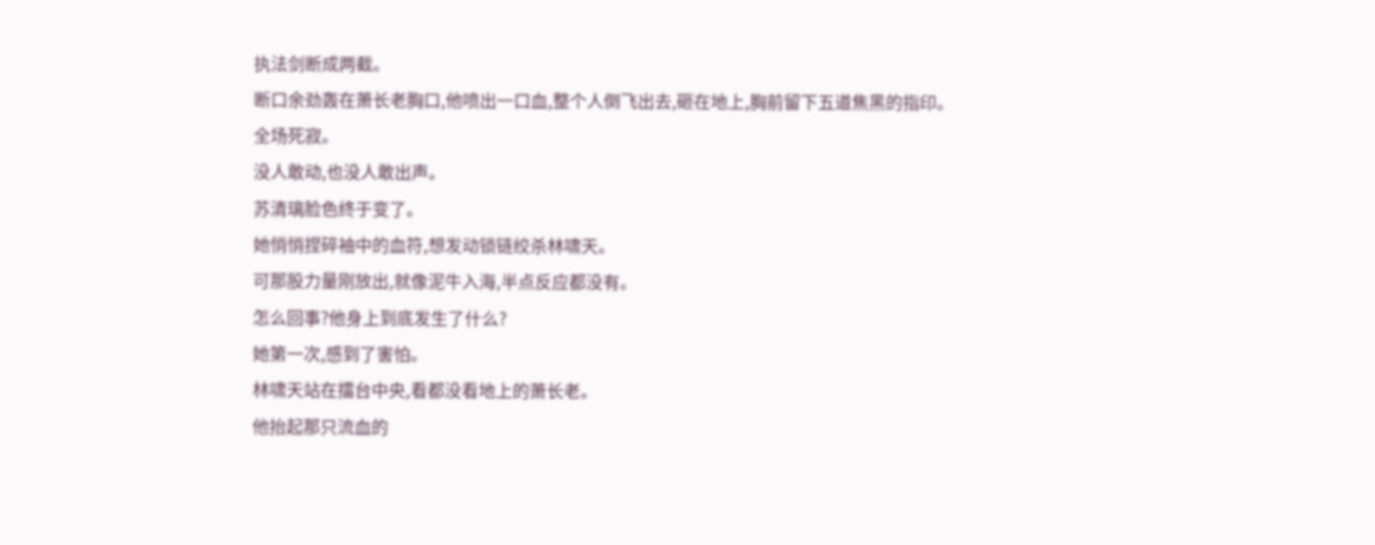执法剑断成两截。
断口余劲轰在萧长老胸口,他喷出一口血,整个人倒飞出去,砸在地上,胸前留下五道焦黑的指印。
全场死寂。
没人敢动,也没人敢出声。
苏清璃脸色终于变了。
她悄悄捏碎袖中的血符,想发动锁链绞杀林啸天。
可那股力量刚放出,就像泥牛入海,半点反应都没有。
怎么回事?他身上到底发生了什么?
她第一次,感到了害怕。
林啸天站在擂台中央,看都没看地上的萧长老。
他抬起那只流血的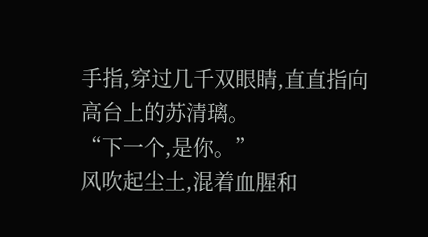手指,穿过几千双眼睛,直直指向高台上的苏清璃。
“下一个,是你。”
风吹起尘土,混着血腥和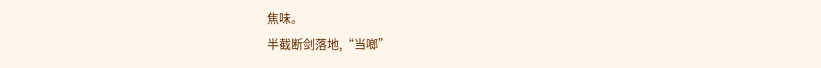焦味。
半截断剑落地,“当啷”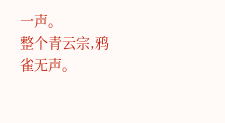一声。
整个青云宗,鸦雀无声。